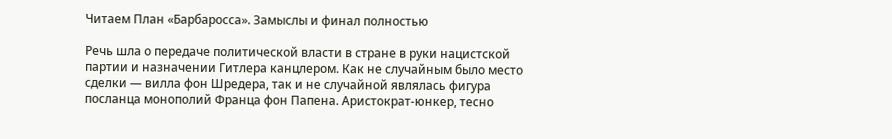Читаем План «Барбаросса». Замыслы и финал полностью

Речь шла о передаче политической власти в стране в руки нацистской партии и назначении Гитлера канцлером. Как не случайным было место сделки — вилла фон Шредера, так и не случайной являлась фигура посланца монополий Франца фон Папена. Аристократ-юнкер, тесно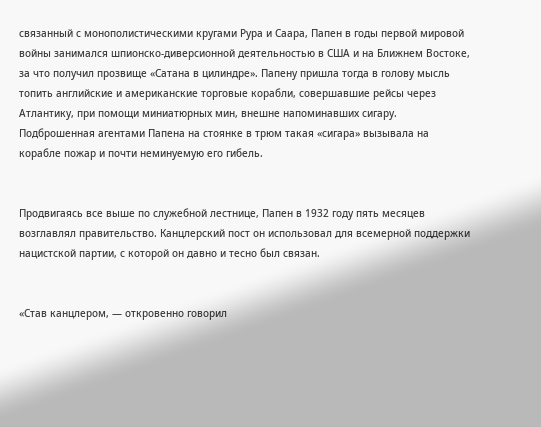связанный с монополистическими кругами Рура и Саара, Папен в годы первой мировой войны занимался шпионско-диверсионной деятельностью в США и на Ближнем Востоке, за что получил прозвище «Сатана в цилиндре». Папену пришла тогда в голову мысль топить английские и американские торговые корабли, совершавшие рейсы через Атлантику, при помощи миниатюрных мин, внешне напоминавших сигару. Подброшенная агентами Папена на стоянке в трюм такая «сигара» вызывала на корабле пожар и почти неминуемую его гибель.


Продвигаясь все выше по служебной лестнице, Папен в 1932 году пять месяцев возглавлял правительство. Канцлерский пост он использовал для всемерной поддержки нацистской партии, с которой он давно и тесно был связан.


«Став канцлером, — откровенно говорил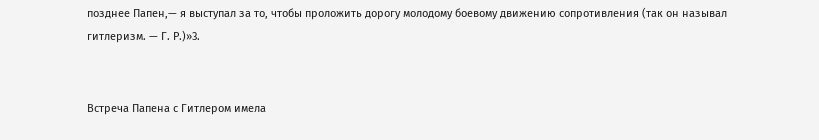позднее Папен,— я выступал за то, чтобы проложить дорогу молодому боевому движению сопротивления (так он называл гитлеризм. — Г. Р.)»3.


Встреча Папена с Гитлером имела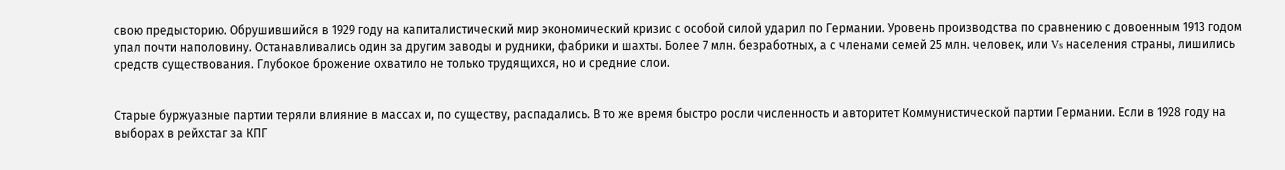свою предысторию. Обрушившийся в 1929 году на капиталистический мир экономический кризис с особой силой ударил по Германии. Уровень производства по сравнению с довоенным 1913 годом упал почти наполовину. Останавливались один за другим заводы и рудники, фабрики и шахты. Более 7 млн. безработных, а с членами семей 25 млн. человек, или Vs населения страны, лишились средств существования. Глубокое брожение охватило не только трудящихся, но и средние слои.


Старые буржуазные партии теряли влияние в массах и, по существу, распадались. В то же время быстро росли численность и авторитет Коммунистической партии Германии. Если в 1928 году на выборах в рейхстаг за КПГ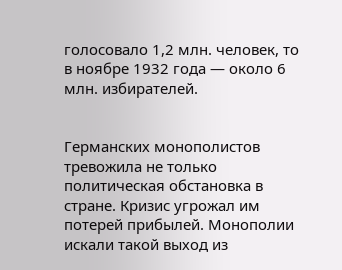голосовало 1,2 млн. человек, то в ноябре 1932 года — около 6 млн. избирателей.


Германских монополистов тревожила не только политическая обстановка в стране. Кризис угрожал им потерей прибылей. Монополии искали такой выход из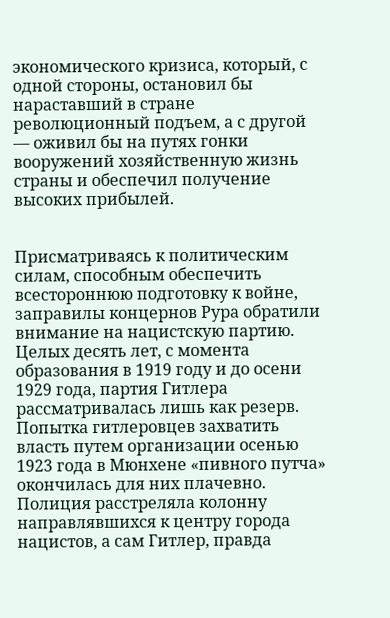экономического кризиса, который, с одной стороны, остановил бы нараставший в стране революционный подъем, а с другой — оживил бы на путях гонки вооружений хозяйственную жизнь страны и обеспечил получение высоких прибылей.


Присматриваясь к политическим силам, способным обеспечить всестороннюю подготовку к войне, заправилы концернов Рура обратили внимание на нацистскую партию. Целых десять лет, с момента образования в 1919 году и до осени 1929 года, партия Гитлера рассматривалась лишь как резерв. Попытка гитлеровцев захватить власть путем организации осенью 1923 года в Мюнхене «пивного путча» окончилась для них плачевно. Полиция расстреляла колонну направлявшихся к центру города нацистов, а сам Гитлер, правда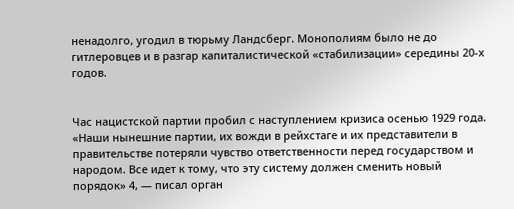ненадолго, угодил в тюрьму Ландсберг. Монополиям было не до гитлеровцев и в разгар капиталистической «стабилизации» середины 20-х годов.


Час нацистской партии пробил с наступлением кризиса осенью 1929 года. «Наши нынешние партии, их вожди в рейхстаге и их представители в правительстве потеряли чувство ответственности перед государством и народом. Все идет к тому, что эту систему должен сменить новый порядок» 4, — писал орган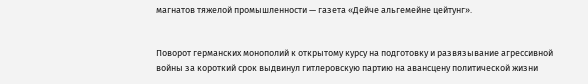магнатов тяжелой промышленности — газета «Дейче альгемейне цейтунг».


Поворот германских монополий к открытому курсу на подготовку и развязывание агрессивной войны за короткий срок выдвинул гитлеровскую партию на авансцену политической жизни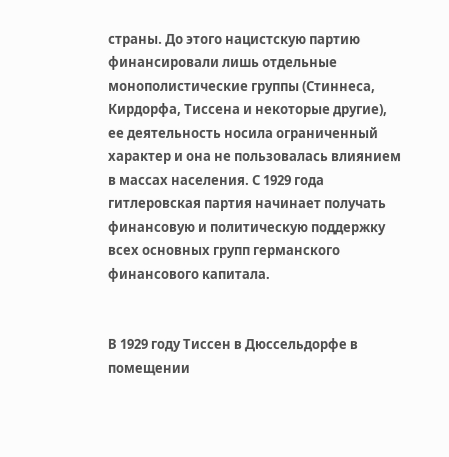страны. До этого нацистскую партию финансировали лишь отдельные монополистические группы (Стиннеса, Кирдорфа, Тиссена и некоторые другие), ее деятельность носила ограниченный характер и она не пользовалась влиянием в массах населения. С 1929 года гитлеровская партия начинает получать финансовую и политическую поддержку всех основных групп германского финансового капитала.


В 1929 году Тиссен в Дюссельдорфе в помещении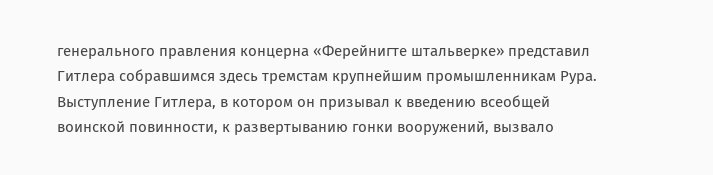генерального правления концерна «Ферейнигте штальверке» представил Гитлера собравшимся здесь тремстам крупнейшим промышленникам Рура. Выступление Гитлера, в котором он призывал к введению всеобщей воинской повинности, к развертыванию гонки вооружений, вызвало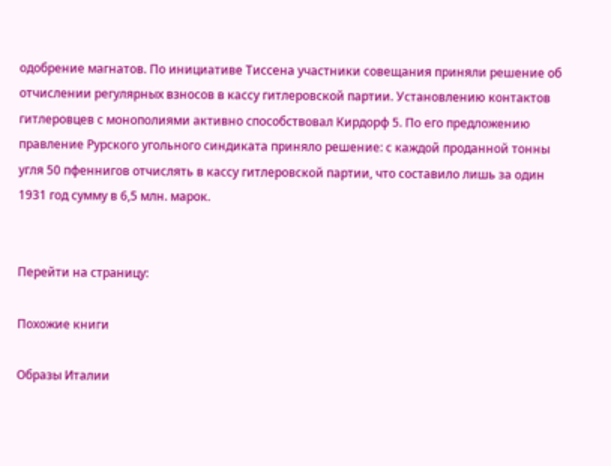одобрение магнатов. По инициативе Тиссена участники совещания приняли решение об отчислении регулярных взносов в кассу гитлеровской партии. Установлению контактов гитлеровцев с монополиями активно способствовал Кирдорф 5. По его предложению правление Рурского угольного синдиката приняло решение: с каждой проданной тонны угля 50 пфеннигов отчислять в кассу гитлеровской партии, что составило лишь за один 1931 год сумму в 6,5 млн. марок.


Перейти на страницу:

Похожие книги

Образы Италии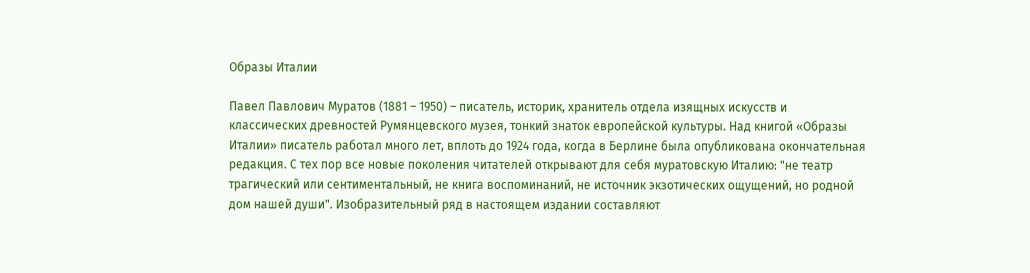Образы Италии

Павел Павлович Муратов (1881 – 1950) – писатель, историк, хранитель отдела изящных искусств и классических древностей Румянцевского музея, тонкий знаток европейской культуры. Над книгой «Образы Италии» писатель работал много лет, вплоть до 1924 года, когда в Берлине была опубликована окончательная редакция. С тех пор все новые поколения читателей открывают для себя муратовскую Италию: "не театр трагический или сентиментальный, не книга воспоминаний, не источник экзотических ощущений, но родной дом нашей души". Изобразительный ряд в настоящем издании составляют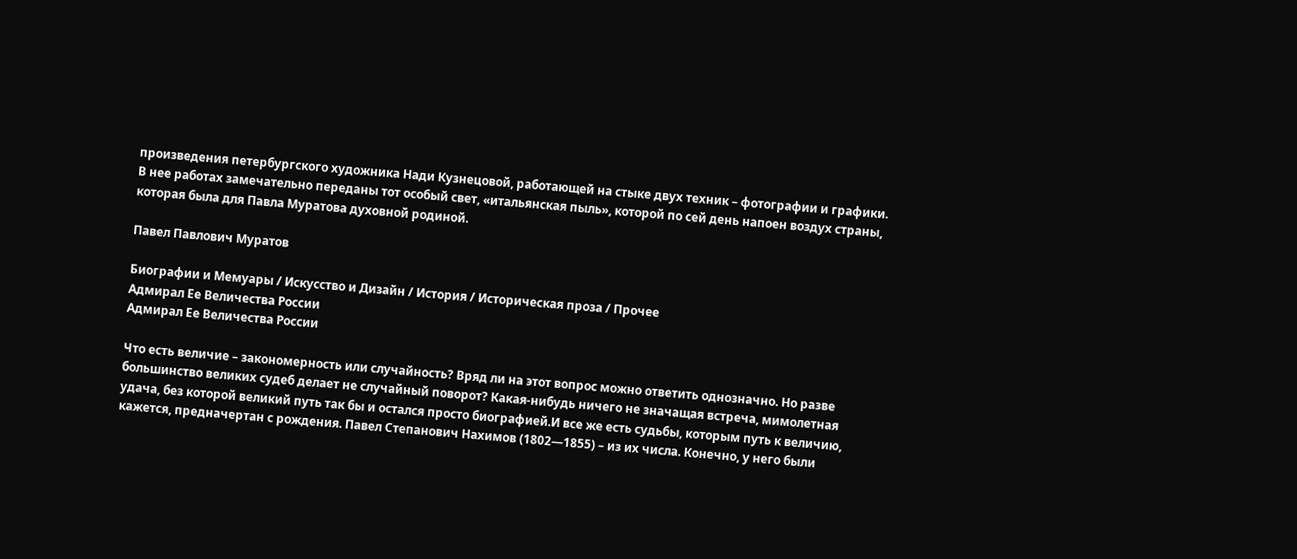произведения петербургского художника Нади Кузнецовой, работающей на стыке двух техник – фотографии и графики. В нее работах замечательно переданы тот особый свет, «итальянская пыль», которой по сей день напоен воздух страны, которая была для Павла Муратова духовной родиной.

Павел Павлович Муратов

Биографии и Мемуары / Искусство и Дизайн / История / Историческая проза / Прочее
Адмирал Ее Величества России
Адмирал Ее Величества России

Что есть величие – закономерность или случайность? Вряд ли на этот вопрос можно ответить однозначно. Но разве большинство великих судеб делает не случайный поворот? Какая-нибудь ничего не значащая встреча, мимолетная удача, без которой великий путь так бы и остался просто биографией.И все же есть судьбы, которым путь к величию, кажется, предначертан с рождения. Павел Степанович Нахимов (1802—1855) – из их числа. Конечно, у него были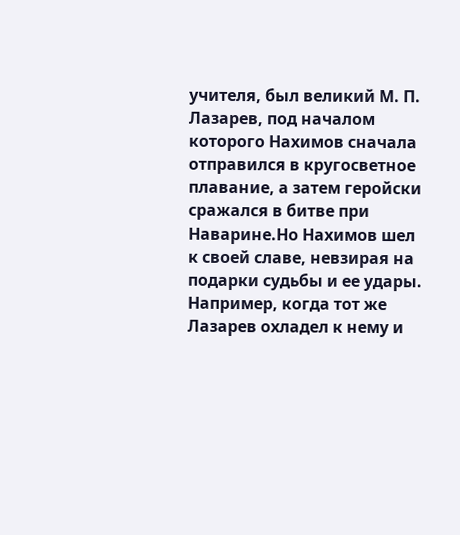учителя, был великий М. П. Лазарев, под началом которого Нахимов сначала отправился в кругосветное плавание, а затем геройски сражался в битве при Наварине.Но Нахимов шел к своей славе, невзирая на подарки судьбы и ее удары. Например, когда тот же Лазарев охладел к нему и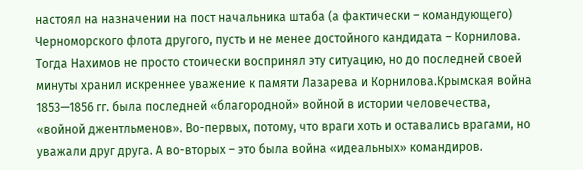настоял на назначении на пост начальника штаба (а фактически – командующего) Черноморского флота другого, пусть и не менее достойного кандидата – Корнилова. Тогда Нахимов не просто стоически воспринял эту ситуацию, но до последней своей минуты хранил искреннее уважение к памяти Лазарева и Корнилова.Крымская война 1853—1856 гг. была последней «благородной» войной в истории человечества, «войной джентльменов». Во-первых, потому, что враги хоть и оставались врагами, но уважали друг друга. А во-вторых – это была война «идеальных» командиров.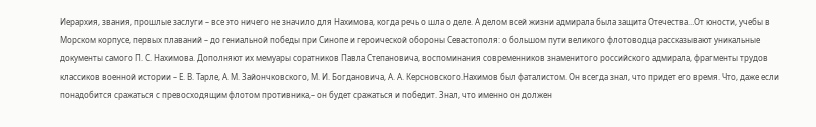Иерархия, звания, прошлые заслуги – все это ничего не значило для Нахимова, когда речь о шла о деле. А делом всей жизни адмирала была защита Отечества…От юности, учебы в Морском корпусе, первых плаваний – до гениальной победы при Синопе и героической обороны Севастополя: о большом пути великого флотоводца рассказывают уникальные документы самого П. С. Нахимова. Дополняют их мемуары соратников Павла Степановича, воспоминания современников знаменитого российского адмирала, фрагменты трудов классиков военной истории – Е. В. Тарле, А. М. Зайончковского, М. И. Богдановича, А. А. Керсновского.Нахимов был фаталистом. Он всегда знал, что придет его время. Что, даже если понадобится сражаться с превосходящим флотом противника,– он будет сражаться и победит. Знал, что именно он должен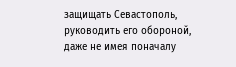защищать Севастополь, руководить его обороной, даже не имея поначалу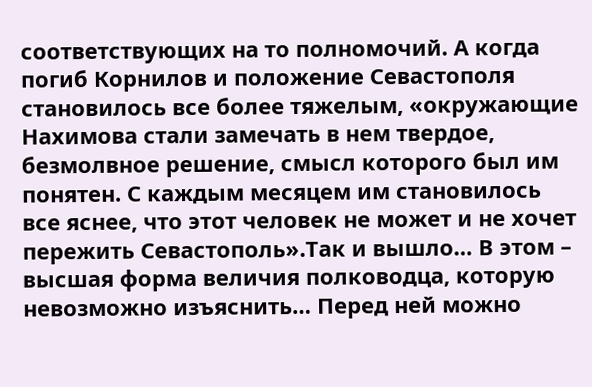соответствующих на то полномочий. А когда погиб Корнилов и положение Севастополя становилось все более тяжелым, «окружающие Нахимова стали замечать в нем твердое, безмолвное решение, смысл которого был им понятен. С каждым месяцем им становилось все яснее, что этот человек не может и не хочет пережить Севастополь».Так и вышло… В этом – высшая форма величия полководца, которую невозможно изъяснить… Перед ней можно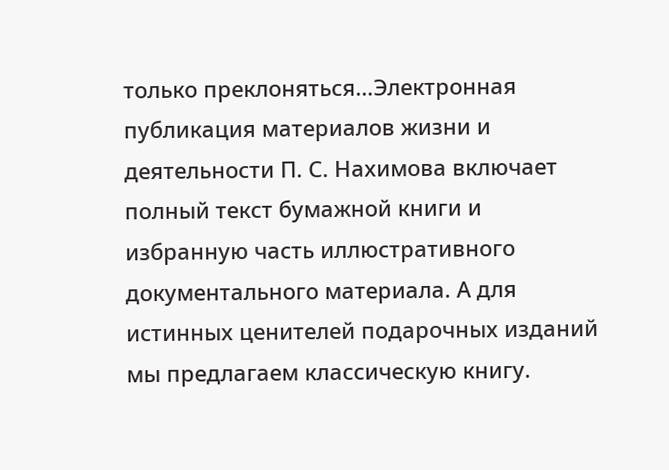только преклоняться…Электронная публикация материалов жизни и деятельности П. С. Нахимова включает полный текст бумажной книги и избранную часть иллюстративного документального материала. А для истинных ценителей подарочных изданий мы предлагаем классическую книгу.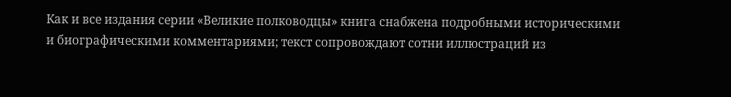Как и все издания серии «Великие полководцы» книга снабжена подробными историческими и биографическими комментариями; текст сопровождают сотни иллюстраций из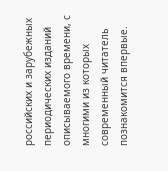российских и зарубежных периодических изданий описываемого времени, с многими из которых современный читатель познакомится впервые.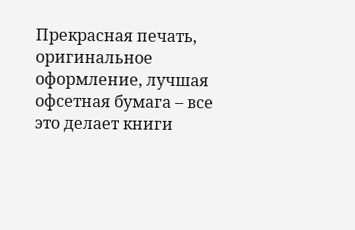Прекрасная печать, оригинальное оформление, лучшая офсетная бумага – все это делает книги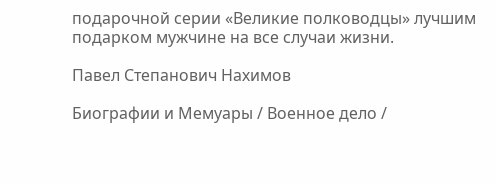подарочной серии «Великие полководцы» лучшим подарком мужчине на все случаи жизни.

Павел Степанович Нахимов

Биографии и Мемуары / Военное дело /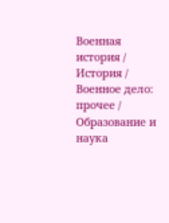Военная история / История / Военное дело: прочее / Образование и наука